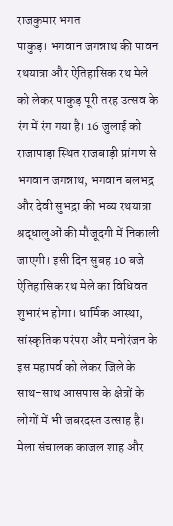राजकुमार भगत
पाकुड़। भगवान जगन्नाथ की पावन रथयात्रा और ऐतिहासिक रथ मेले को लेकर पाकुड़ पूरी तरह उत्सव के रंग में रंग गया है। 16 जुलाई को राजापाड़ा स्थित राजबाड़ी प्रांगण से भगवान जगन्नाथ, भगवान बलभद्र और देवी सुभद्रा की भव्य रथयात्रा श्रद्धालुओं की मौजूदगी में निकाली जाएगी। इसी दिन सुबह 10 बजे ऐतिहासिक रथ मेले का विधिवत शुभारंभ होगा। धार्मिक आस्था, सांस्कृतिक परंपरा और मनोरंजन के इस महापर्व को लेकर जिले के साथ-साथ आसपास के क्षेत्रों के लोगों में भी जबरदस्त उत्साह है। मेला संचालक काजल शाह और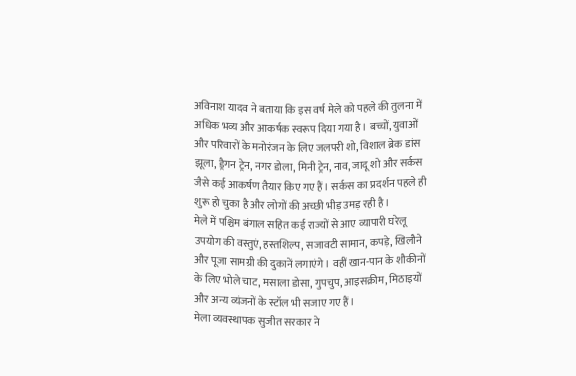अविनाश यादव ने बताया कि इस वर्ष मेले को पहले की तुलना में अधिक भव्य और आकर्षक स्वरूप दिया गया है। बच्चों, युवाओं और परिवारों के मनोरंजन के लिए जलपरी शो, विशाल ब्रेक डांस झूला, ड्रैगन ट्रेन, नगर डोला, मिनी ट्रेन, नाव, जादू शो और सर्कस जैसे कई आकर्षण तैयार किए गए हैं। सर्कस का प्रदर्शन पहले ही शुरू हो चुका है और लोगों की अच्छी भीड़ उमड़ रही है।
मेले में पश्चिम बंगाल सहित कई राज्यों से आए व्यापारी घरेलू उपयोग की वस्तुएं, हस्तशिल्प, सजावटी सामान, कपड़े, खिलौने और पूजा सामग्री की दुकानें लगाएंगे। वहीं खान-पान के शौकीनों के लिए भोले चाट, मसाला डोसा, गुपचुप, आइसक्रीम, मिठाइयों और अन्य व्यंजनों के स्टॉल भी सजाए गए हैं।
मेला व्यवस्थापक सुजीत सरकार ने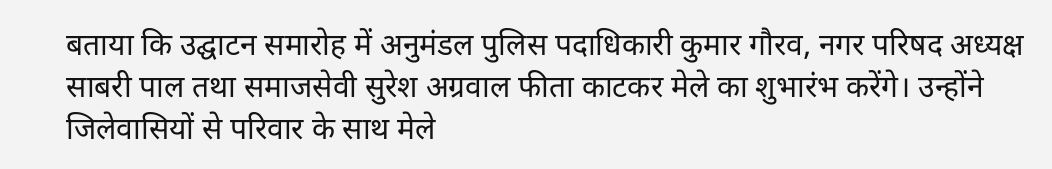बताया कि उद्घाटन समारोह में अनुमंडल पुलिस पदाधिकारी कुमार गौरव, नगर परिषद अध्यक्ष साबरी पाल तथा समाजसेवी सुरेश अग्रवाल फीता काटकर मेले का शुभारंभ करेंगे। उन्होंने जिलेवासियों से परिवार के साथ मेले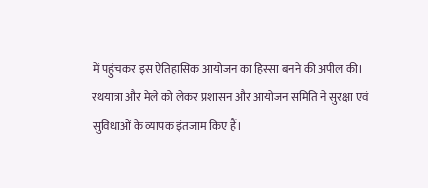में पहुंचकर इस ऐतिहासिक आयोजन का हिस्सा बनने की अपील की।
रथयात्रा और मेले को लेकर प्रशासन और आयोजन समिति ने सुरक्षा एवं सुविधाओं के व्यापक इंतजाम किए हैं।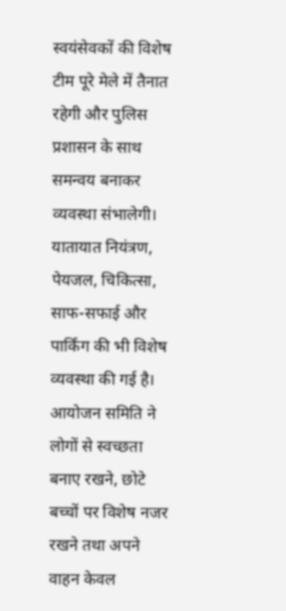स्वयंसेवकों की विशेष टीम पूरे मेले में तैनात रहेगी और पुलिस प्रशासन के साथ समन्वय बनाकर व्यवस्था संभालेगी। यातायात नियंत्रण, पेयजल, चिकित्सा, साफ-सफाई और पार्किंग की भी विशेष व्यवस्था की गई है। आयोजन समिति ने लोगों से स्वच्छता बनाए रखने, छोटे बच्चों पर विशेष नजर रखने तथा अपने वाहन केवल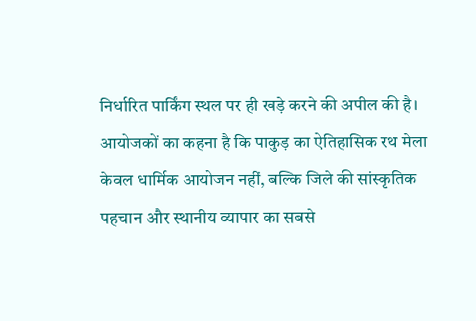निर्धारित पार्किंग स्थल पर ही खड़े करने की अपील की है। आयोजकों का कहना है कि पाकुड़ का ऐतिहासिक रथ मेला केवल धार्मिक आयोजन नहीं, बल्कि जिले की सांस्कृतिक पहचान और स्थानीय व्यापार का सबसे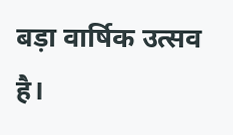बड़ा वार्षिक उत्सव है।